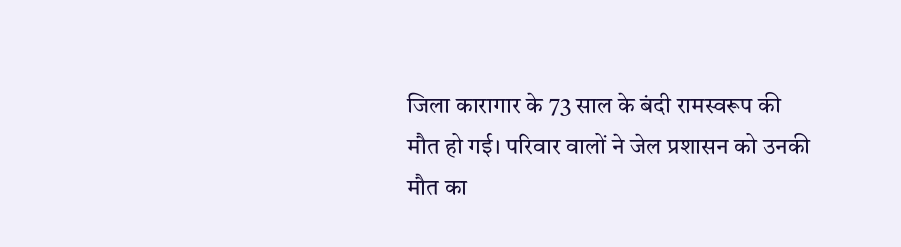जिला कारागार के 73 साल के बंदी रामस्वरूप की मौत हो गई। परिवार वालों ने जेल प्रशासन को उनकी मौत का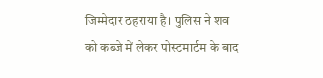जिम्मेदार ठहराया है। पुलिस ने शव को कब्जे में लेकर पोस्टमार्टम के बाद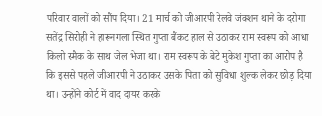परिवार वालों को सौंप दिया। 21 मार्च को जीआरपी रेलवे जंक्शन थाने के दरोगा सतेंद्र सिरोही ने हारूनगला स्थित गुप्ता बैंकट हाल से उठाकर राम स्वरूप को आधा किलो स्मैक के साथ जेल भेजा था। राम स्वरूप के बेटे मुकेश गुप्ता का आरोप है कि इससे पहले जीआरपी ने उठाकर उसके पिता को सुविधा शुल्क लेकर छोड़ दिया था। उन्होंने कोर्ट में वाद दायर करके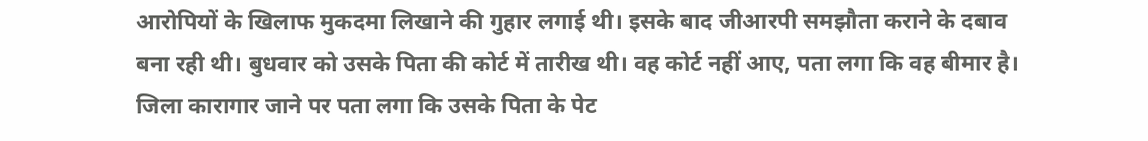आरोपियों के खिलाफ मुकदमा लिखाने की गुहार लगाई थी। इसके बाद जीआरपी समझौता कराने के दबाव बना रही थी। बुधवार को उसके पिता की कोर्ट में तारीख थी। वह कोर्ट नहीं आए, पता लगा कि वह बीमार है। जिला कारागार जाने पर पता लगा कि उसके पिता के पेट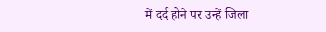में दर्द होने पर उन्हें जिला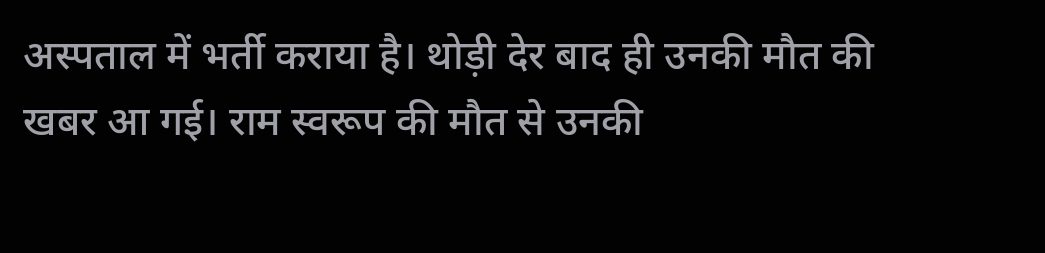अस्पताल में भर्ती कराया है। थोड़ी देर बाद ही उनकी मौत की खबर आ गई। राम स्वरूप की मौत से उनकी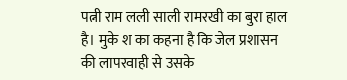पत्नी राम लली साली रामरखी का बुरा हाल है। मुके श का कहना है कि जेल प्रशासन की लापरवाही से उसके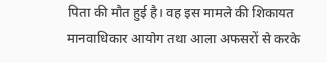पिता की मौत हुई है। वह इस मामले की शिकायत मानवाधिकार आयोग तथा आला अफसरों से करके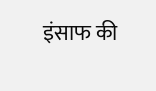इंसाफ की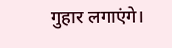गुहार लगाएंगे।